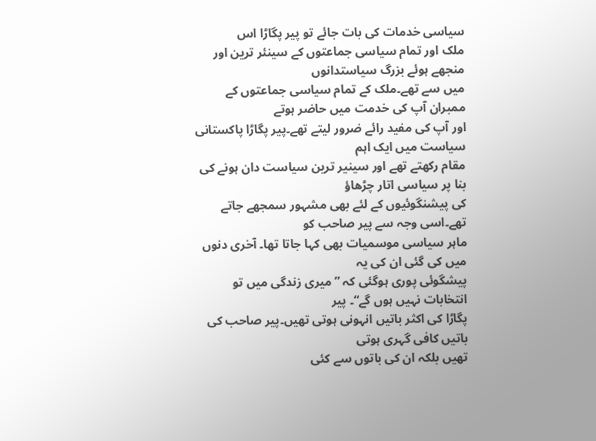سیاسی خدمات کی بات جائے تو پیر پگاڑا اس
ملک اور تمام سیاسی جماعتوں کے سینئر ترین اور منجھے ہوئے بزرگ سیاستدانوں
میں سے تھے۔ملک کے تمام سیاسی جماعتوں کے ممبران آپ کی خدمت میں حاضر ہوتے
اور آپ کی مفید رائے ضرور لیتے تھے۔پیر پگاڑا پاکستانی سیاست میں ایک اہم
مقام رکھتے تھے اور سینیر ترین سیاست دان ہونے کی بنا پر سیاسی اتار چڑھاؤ
کی پیشنگوئیوں کے لئے بھی مشہور سمجھے جاتے تھے۔اسی وجہ سے پیر صاحب کو
ماہر سیاسی موسمیات بھی کہا جاتا تھا۔ آخری دنوں میں کی گئی ان کی یہ
پیشگوئی پوری ہوگئی کہ ”میری زندگی میں تو انتخابات نہیں ہوں گے“۔ پیر
پگاڑا کی اکثر باتیں انہونی ہوتی تھیں۔پیر صاحب کی باتیں کافی گہری ہوتی
تھیں بلکہ ان کی باتوں سے کئی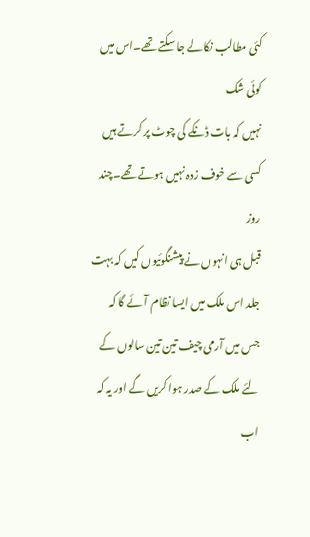کئی مطالب نکالے جا سکتے تھے۔اس میں کوئی شک
نہیں کہ بات ڈنکے کی چوٹ پر کرتے ہیں کسی سے خوف زدہ نہیں ہوتے تھے۔چند روز
قبل ہی انہوں نے پیشنگوئیوں کیں کہ بہت جلد اس ملک میں ایسا نظام آئے گا کہ
جس میں آرمی چیف تین تین سالوں کے لئے ملک کے صدر ہوا کریں گے اور یہ کہ اب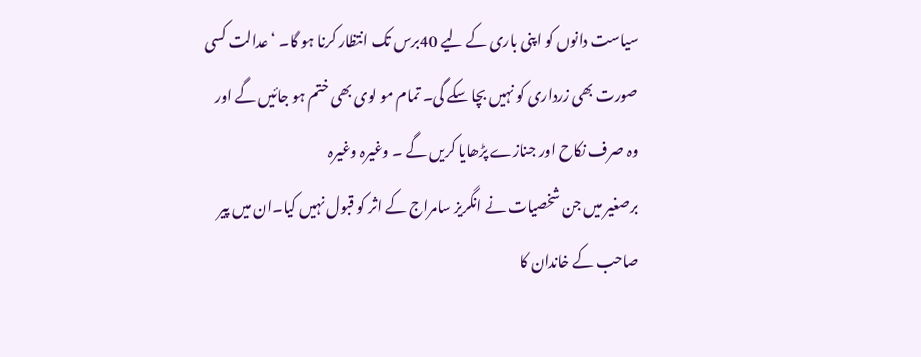سیاست دانوں کو اپنی باری کے لیے 40برس تک انتظار کرنا ہو گا۔ ‘ عدالت کسی
صورت بھی زرداری کو نہیں بچا سکے گی۔ تمام مو لوی بھی ختم ہو جائیں گے اور
وہ صرف نکاح اور جنازے پڑھایا کریں گے ۔ وغیرہ وغیرہ
برصغیر میں جن شخصیات نے انگریز سامراج کے اثر کو قبول نہیں کیا۔ان میں پیر
صاحب کے خاندان کا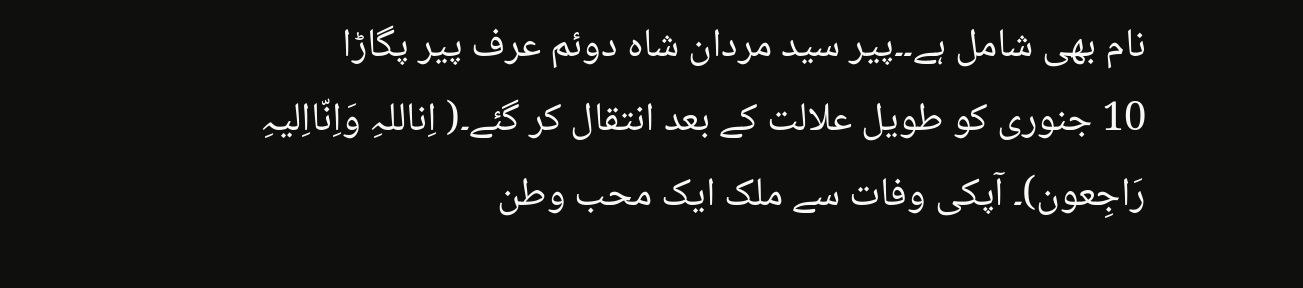نام بھی شامل ہے۔۔پیر سید مردان شاہ دوئم عرف پیر پگاڑا
10 جنوری کو طویل علالت کے بعد انتقال کر گئے۔( اِناللہِ وَاِنّااِلیہِ
رَاجِعون)۔ آپکی وفات سے ملک ایک محب وطن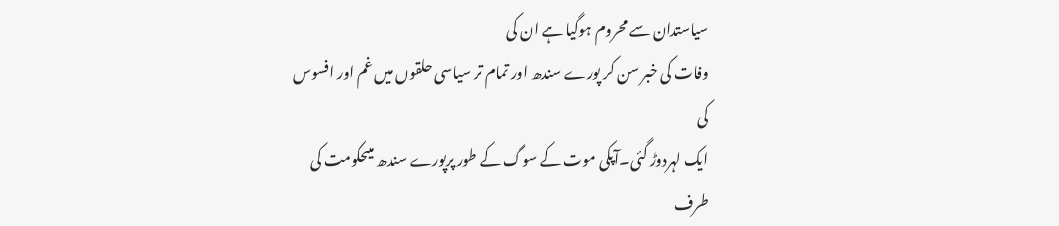سیاستدان سے محروم ہوگیا ہے ان کی
وفات کی خبر سن کر پورے سندھ اور تمام تر سیاسی حلقوں میں غم اور افسوس کی
ایک لہردوڑ گئی۔آپکی موت کے سوگ کے طور پرپورے سندھ میںحکومت کی طرف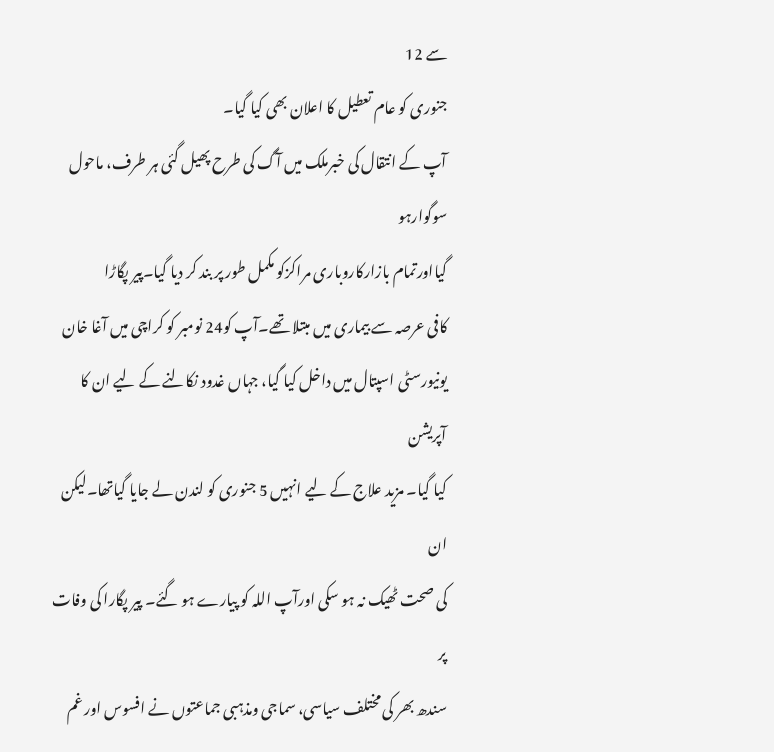سے 12
جنوری کو عام تعطیل کا اعلان بھی کیا گیا۔
آپ کے انتقال کی خبرملک میں آگ کی طرح پھیل گئی ہر طرف، ماحول سوگوارہو
گیااورتمام بازارکاروباری مراکزکو مکمل طور پر بند کر دیا گیا۔پیر پگاڑا
کافی عرصہ سے بیماری میں مبتلا تھے۔آپ کو24 نومبر کو کراچی میں آغا خان
یونیورسٹی اسپتال میں داخل کیا گیا، جہاں غدود نکالنے کے لیے ان کا آپریشن
کیا گیا۔ مزید علاج کے لیے انہیں 5 جنوری کو لندن لے جایا گیاتھا۔لیکن ان
کی صحت ٹھیک نہ ہو سکی اورآپ اللہ کو پیارے ہو گئے۔ پیر پگارا کی وفات پر
سندھ بھر کی مختلف سیاسی، سماجی ومذہبی جماعتوں نے افسوس اور غم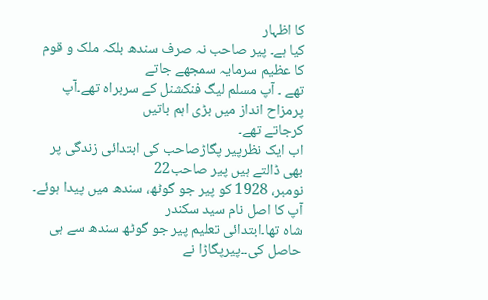کا اظہار
کیا ہے۔ پیر صاحب نہ صرف سندھ بلکہ ملک و قوم کا عظیم سرمایہ سمجھے جاتے
تھے ۔ آپ مسلم لیگ فنکشنل کے سربراہ تھے۔آپ پرمزاح انداز میں بڑی اہم باتیں
کرجاتے تھے۔
اب ایک نظرپیر پگاڑصاحب کی ابتدائی زندگی پر بھی ڈالتے ہیں پیر صاحب22
نومبر، 1928 کو پیر جو گوٹھ، سندھ میں پیدا ہوئے۔ آپ کا اصل نام سید سکندر
شاہ تھا۔ابتدائی تعلیم پیر جو گوٹھ سندھ سے ہی حاصل کی۔۔پیرپگاڑا نے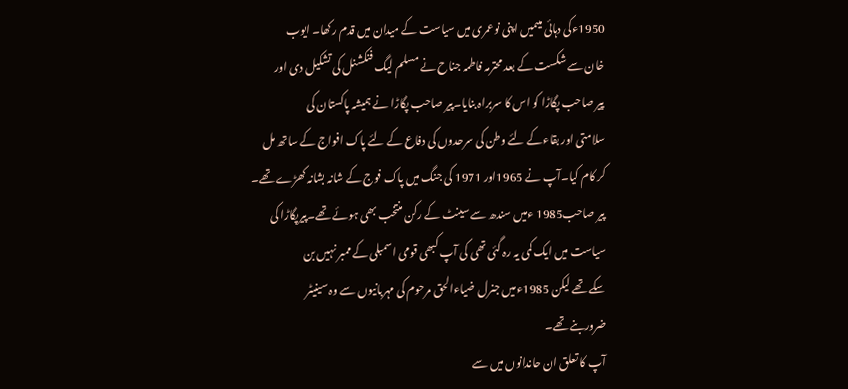1950ءکی دہائی میںمیں اپنی نوعمری میں سیاست کے میدان میں قدم رکھا۔ ایوب
خان سے شکست کے بعد محترمہ فاطمہ جناح نے مسلم لیگ فنکشنل کی تشکیل دی اور
پیر صاحب پگاڑا کو اس کا سربراہ بنایا۔پیر صاحب پگاڑا نے ہمیشہ پاکستان کی
سلامتی اور بقاءکے لئے وطن کی سرحدوں کی دفاع کے لئے پاک افواج کے ساتھ مل
کر کام کیا۔آپ نے 1965اور 1971 کی جنگ میں پاک فوج کے شانہ بشانہ کھڑے تھے۔
پیر صاحب1985 ءمیں سندھ سے سینٹ کے رکن منتخب بھی ہوئے تھے۔پیرپگاڑا کی
سیاست میں ایک کمی یہ رہ گئی تھی کی آپ کبھی قومی اسمبلی کے ممبر نہیں بن
سکے تھے لیکن 1985ءمیں جنرل ضیاءالحق مرحوم کی مہربانیوں سے وہ سینیٹر
ضروربنے تھے۔
آپ کا تعلق ان حاندانوں میں سے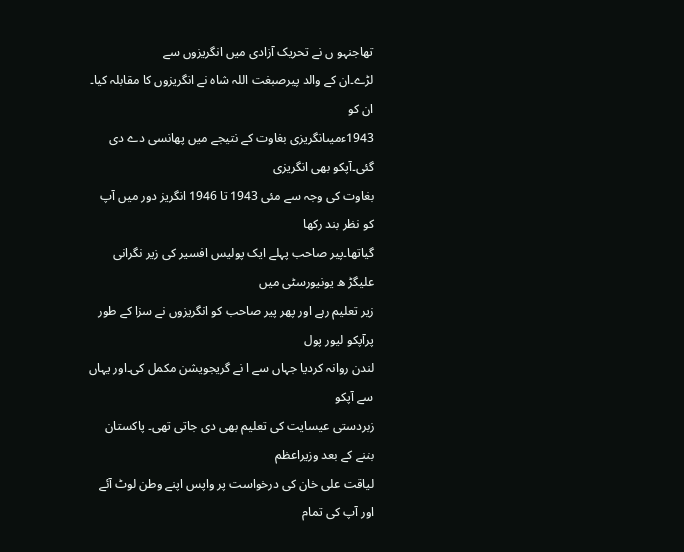تھاجنہو ں نے تحریک آزادی میں انگریزوں سے
لڑے۔ان کے والد پیرصبغت اللہ شاہ نے انگریزوں کا مقابلہ کیا۔ ان کو
1943ءمیںانگریزی بغاوت کے نتیجے میں پھانسی دے دی گئی۔آپکو بھی انگریزی
بغاوت کی وجہ سے مئی 1943 تا 1946 انگریز دور میں آپ کو نظر بند رکھا
گیاتھا۔پیر صاحب پہلے ایک پولیس افسیر کی زیر نگرانی علیگڑ ھ یونیورسٹی میں
زیر تعلیم رہے اور پھر پیر صاحب کو انگریزوں نے سزا کے طور پرآپکو لیور پول
لندن روانہ کردیا جہاں سے ا نے گریجویشن مکمل کی۔اور یہاں سے آپکو
زبردستی عیسایت کی تعلیم بھی دی جاتی تھی۔ پاکستان بننے کے بعد وزیراعظم
لیاقت علی خان کی درخواست پر واپس اپنے وطن لوٹ آئے اور آپ کی تمام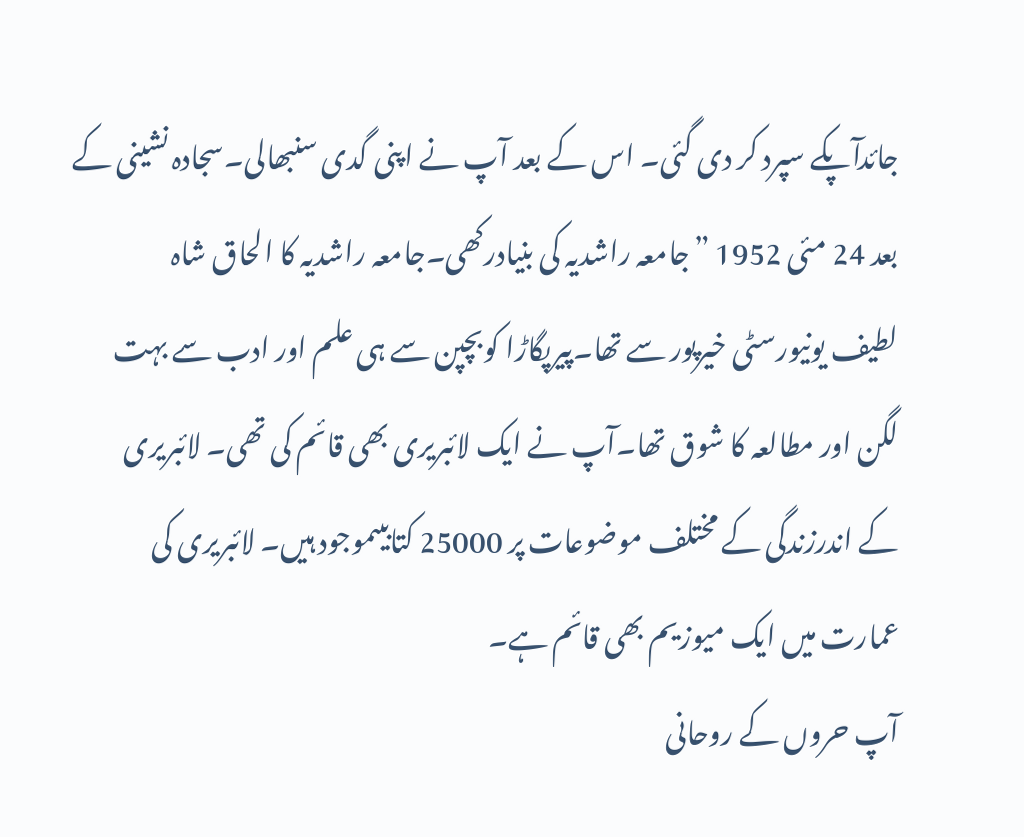جائدآپکے سپرد کر دی گئی۔ اس کے بعد آپ نے اپنی گدی سنبھالی۔سجادہ نشینی کے
بعد 24 مئی 1952 ”جامعہ راشدیہ کی بنیادرکھی۔جامعہ راشدیہ کا الحاق شاہ
لطیف یونیورسٹی خیرپور سے تھا۔پیرپگاڑا کوبچپن سے ہی علم اور ادب سے بہت
لگن اور مطالعہ کا شوق تھا۔آپ نے ایک لائبریری بھی قائم کی تھی۔ لائبریری
کے اندرزندگی کے مختلف موضوعات پر 25000 کتابیںموجود ہیں۔ لائبریری کی
عمارت میں ایک میوزیم بھی قائم ہے۔
آپ حروں کے روحانی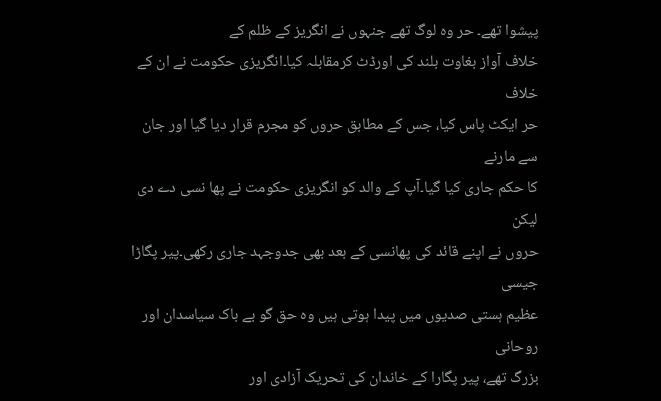پیشوا تھے۔ حر وہ لوگ تھے جنہوں نے انگریز کے ظلم کے
خلاف آواز بغاوت بلند کی اورڈٹ کرمقابلہ کیا۔انگریزی حکومت نے ان کے خلاف
حر ایکٹ پاس کیا، جس کے مطابق حروں کو مجرم قرار دیا گیا اور جان سے مارنے
کا حکم جاری کیا گیا۔آپ کے والد کو انگریزی حکومت نے پھا نسی دے دی لیکن
حروں نے اپنے قائد کی پھانسی کے بعد بھی جدوجہد جاری رکھی۔پیر پگاڑا جیسی
عظیم ہستی صدیوں میں پیدا ہوتی ہیں وہ حق گو بے باک سیاسدان اور روحانی
بزرگ تھے، پیر پگارا کے خاندان کی تحریک آزادی اور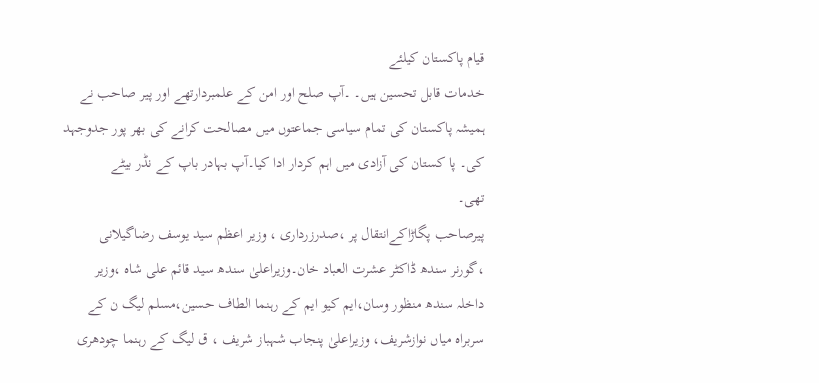قیام پاکستان کیلئے
خدمات قابل تحسین ہیں۔ ۔آپ صلح اور امن کے علمبردارتھے اور پیر صاحب نے
ہمیشہ پاکستان کی تمام سیاسی جماعتوں میں مصالحت کرانے کی بھر پور جدوجہد
کی۔ پا کستان کی آزادی میں اہم کردار ادا کیا۔آپ بہادر باپ کے نڈر بیٹے
تھی۔
پیرصاحب پگاڑاکےانتقال پر ،صدرزرداری ، وزیر اعظم سید یوسف رضاگیلانی
،گورنر سندھ ڈاکٹر عشرت العباد خان۔وزیراعلیٰ سندھ سید قائم علی شاہ ،وزیر
داخلہ سندھ منظور وسان،ایم کیو ایم کے رہنما الطاف حسین،مسلم لیگ ن کے
سربراہ میاں نوازشریف، وزیراعلیٰ پنجاب شہباز شریف ، ق لیگ کے رہنما چودھری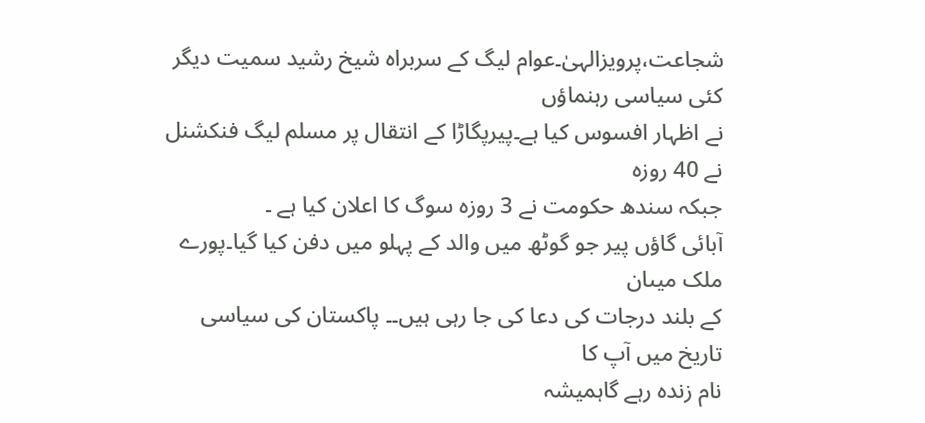شجاعت،پرویزالہیٰ۔عوام لیگ کے سربراہ شیخ رشید سمیت دیگر کئی سیاسی رہنماؤں
نے اظہار افسوس کیا ہے۔پیرپگاڑا کے انتقال پر مسلم لیگ فنکشنل نے 40 روزہ
جبکہ سندھ حکومت نے 3 روزہ سوگ کا اعلان کیا ہے ۔
آبائی گاؤں پیر جو گوٹھ میں والد کے پہلو میں دفن کیا گیا۔پورے ملک میںان
کے بلند درجات کی دعا کی جا رہی ہیں۔۔ پاکستان کی سیاسی تاریخ میں آپ کا
نام زندہ رہے گاہمیشہ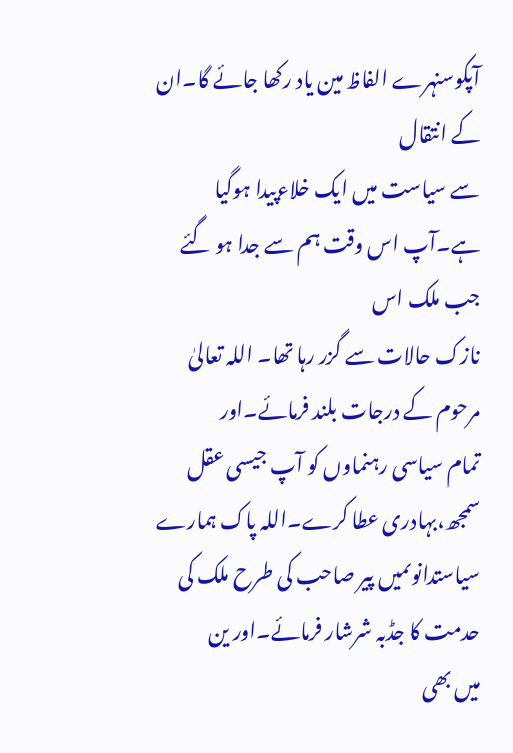آپکوسنہرے الفاظ مین یاد رکھا جائے گا۔ان کے انتقال
سے سیاست میں ایک خلاءپیدا ہوگیا ہے۔آپ اس وقت ہم سے جدا ہو گئے جب ملک اس
نازک حالات سے گزر رہا تھا۔ اللہ تعالیٰ مرحوم کے درجات بلند فرمائے۔اور
تمام سیاسی رہنماوں کو آپ جیسی عقل سمجھ،بہادری عطا کرے۔اللہ پاک ہمارے
سیاستدانوںمیں پیر صاحب کی طرح ملک کی حدمت کا جڈبہ شرشار فرمائے۔اور ین
میں بھی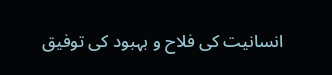انسانیت کی فلاح و بہبود کی توفیق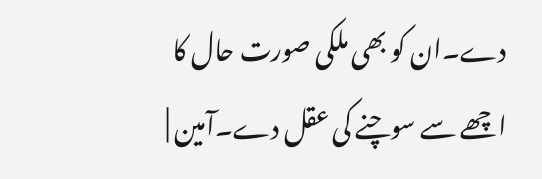دے۔ان کو بھی ملکی صورت حال کا
اچھے سے سوچنے کی عقل دے۔آمین |